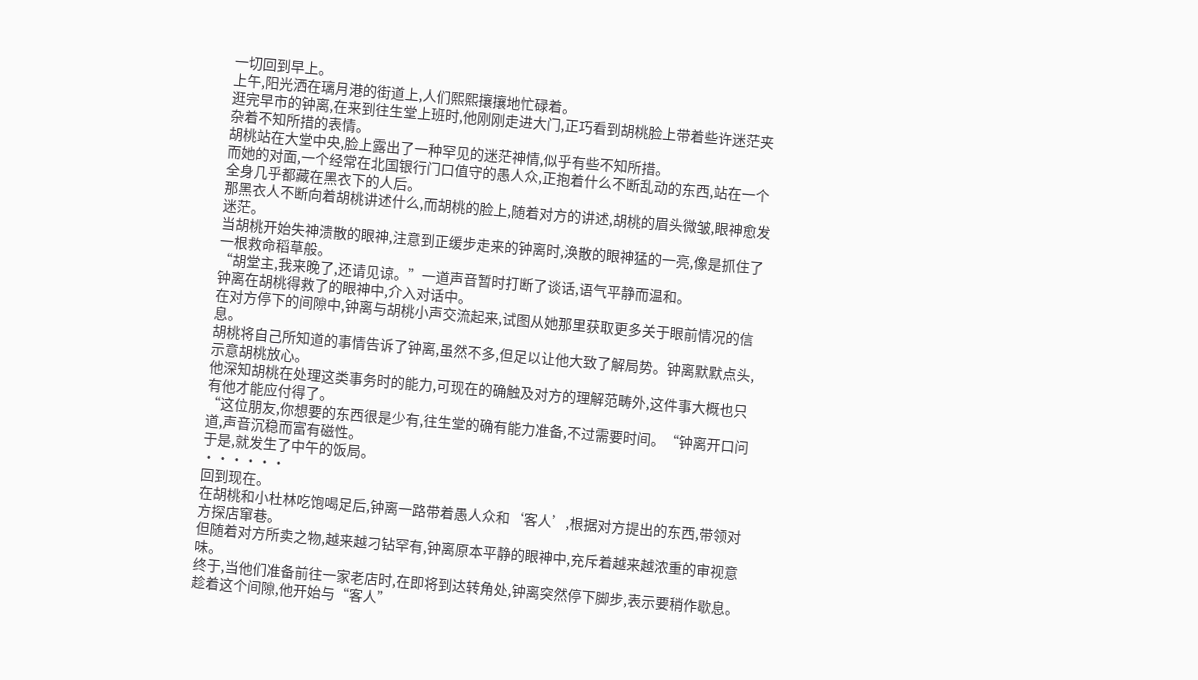一切回到早上。
上午,阳光洒在璃月港的街道上,人们熙熙攘攘地忙碌着。
逛完早市的钟离,在来到往生堂上班时,他刚刚走进大门,正巧看到胡桃脸上带着些许迷茫夹杂着不知所措的表情。
胡桃站在大堂中央,脸上露出了一种罕见的迷茫神情,似乎有些不知所措。
而她的对面,一个经常在北国银行门口值守的愚人众,正抱着什么不断乱动的东西,站在一个全身几乎都藏在黑衣下的人后。
那黑衣人不断向着胡桃讲述什么,而胡桃的脸上,随着对方的讲述,胡桃的眉头微皱,眼神愈发迷茫。
当胡桃开始失神溃散的眼神,注意到正缓步走来的钟离时,涣散的眼神猛的一亮,像是抓住了一根救命稻草般。
“胡堂主,我来晚了,还请见谅。”一道声音暂时打断了谈话,语气平静而温和。
钟离在胡桃得救了的眼神中,介入对话中。
在对方停下的间隙中,钟离与胡桃小声交流起来,试图从她那里获取更多关于眼前情况的信息。
胡桃将自己所知道的事情告诉了钟离,虽然不多,但足以让他大致了解局势。钟离默默点头,示意胡桃放心。
他深知胡桃在处理这类事务时的能力,可现在的确触及对方的理解范畴外,这件事大概也只有他才能应付得了。
“这位朋友,你想要的东西很是少有,往生堂的确有能力准备,不过需要时间。“钟离开口问道,声音沉稳而富有磁性。
于是,就发生了中午的饭局。
······
回到现在。
在胡桃和小杜林吃饱喝足后,钟离一路带着愚人众和‘客人’,根据对方提出的东西,带领对方探店窜巷。
但随着对方所卖之物,越来越刁钻罕有,钟离原本平静的眼神中,充斥着越来越浓重的审视意味。
终于,当他们准备前往一家老店时,在即将到达转角处,钟离突然停下脚步,表示要稍作歇息。
趁着这个间隙,他开始与“客人”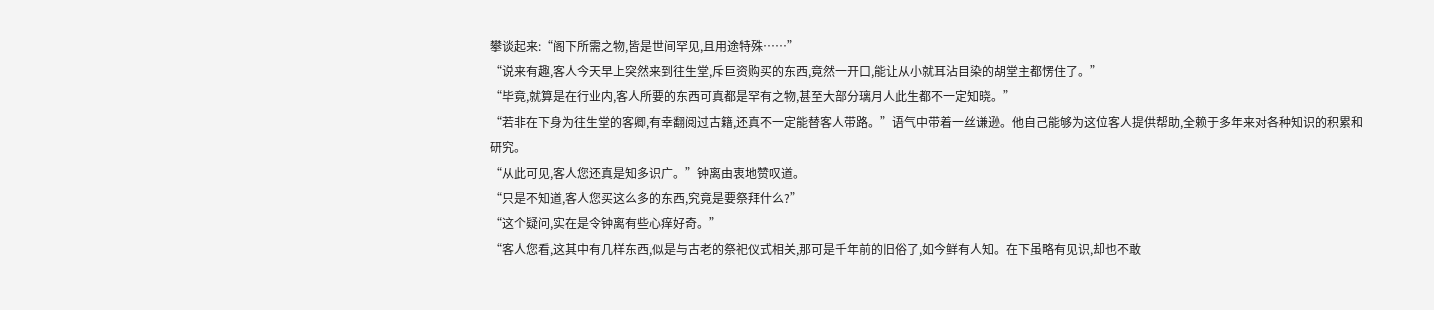攀谈起来:“阁下所需之物,皆是世间罕见,且用途特殊……”
“说来有趣,客人今天早上突然来到往生堂,斥巨资购买的东西,竟然一开口,能让从小就耳沾目染的胡堂主都愣住了。”
“毕竟,就算是在行业内,客人所要的东西可真都是罕有之物,甚至大部分璃月人此生都不一定知晓。”
“若非在下身为往生堂的客卿,有幸翻阅过古籍,还真不一定能替客人带路。”语气中带着一丝谦逊。他自己能够为这位客人提供帮助,全赖于多年来对各种知识的积累和研究。
“从此可见,客人您还真是知多识广。”钟离由衷地赞叹道。
“只是不知道,客人您买这么多的东西,究竟是要祭拜什么?”
“这个疑问,实在是令钟离有些心痒好奇。”
“客人您看,这其中有几样东西,似是与古老的祭祀仪式相关,那可是千年前的旧俗了,如今鲜有人知。在下虽略有见识,却也不敢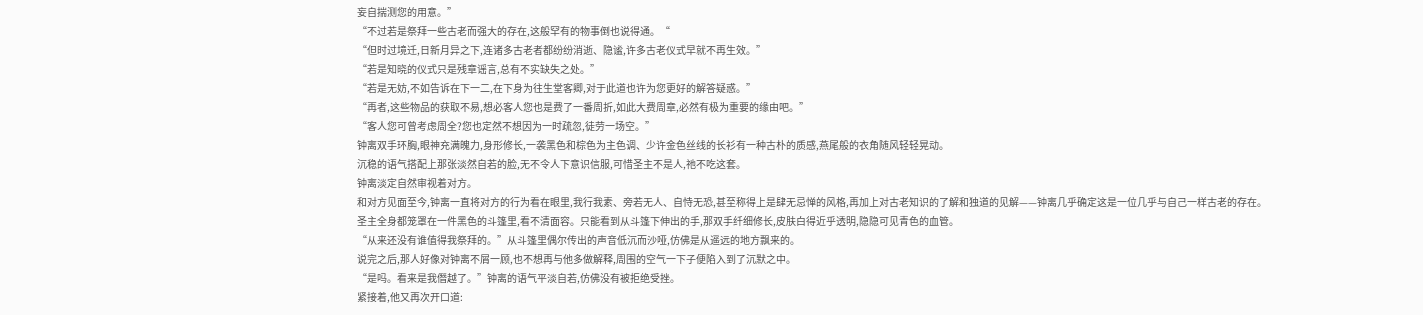妄自揣测您的用意。”
“不过若是祭拜一些古老而强大的存在,这般罕有的物事倒也说得通。“
“但时过境迁,日新月异之下,连诸多古老者都纷纷消逝、隐谧,许多古老仪式早就不再生效。”
“若是知晓的仪式只是残章谣言,总有不实缺失之处。”
“若是无妨,不如告诉在下一二,在下身为往生堂客卿,对于此道也许为您更好的解答疑惑。”
“再者,这些物品的获取不易,想必客人您也是费了一番周折,如此大费周章,必然有极为重要的缘由吧。”
“客人您可曾考虑周全?您也定然不想因为一时疏忽,徒劳一场空。”
钟离双手环胸,眼神充满魄力,身形修长,一袭黑色和棕色为主色调、少许金色丝线的长衫有一种古朴的质感,燕尾般的衣角随风轻轻晃动。
沉稳的语气搭配上那张淡然自若的脸,无不令人下意识信服,可惜圣主不是人,祂不吃这套。
钟离淡定自然审视着对方。
和对方见面至今,钟离一直将对方的行为看在眼里,我行我素、旁若无人、自恃无恐,甚至称得上是肆无忌惮的风格,再加上对古老知识的了解和独道的见解——钟离几乎确定这是一位几乎与自己一样古老的存在。
圣主全身都笼罩在一件黑色的斗篷里,看不清面容。只能看到从斗篷下伸出的手,那双手纤细修长,皮肤白得近乎透明,隐隐可见青色的血管。
“从来还没有谁值得我祭拜的。”从斗篷里偶尔传出的声音低沉而沙哑,仿佛是从遥远的地方飘来的。
说完之后,那人好像对钟离不屑一顾,也不想再与他多做解释,周围的空气一下子便陷入到了沉默之中。
“是吗。看来是我僭越了。”钟离的语气平淡自若,仿佛没有被拒绝受挫。
紧接着,他又再次开口道: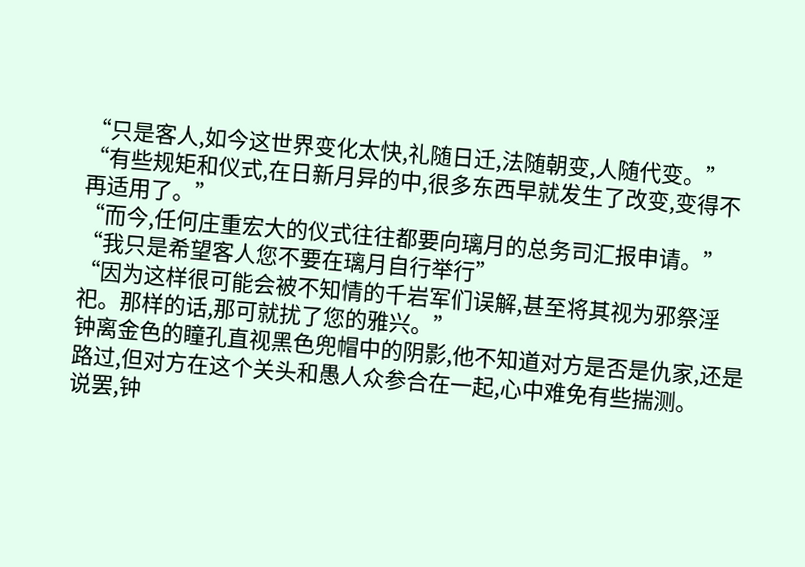“只是客人,如今这世界变化太快,礼随日迁,法随朝变,人随代变。”
“有些规矩和仪式,在日新月异的中,很多东西早就发生了改变,变得不再适用了。”
“而今,任何庄重宏大的仪式往往都要向璃月的总务司汇报申请。”
“我只是希望客人您不要在璃月自行举行”
“因为这样很可能会被不知情的千岩军们误解,甚至将其视为邪祭淫祀。那样的话,那可就扰了您的雅兴。”
钟离金色的瞳孔直视黑色兜帽中的阴影,他不知道对方是否是仇家,还是路过,但对方在这个关头和愚人众参合在一起,心中难免有些揣测。
说罢,钟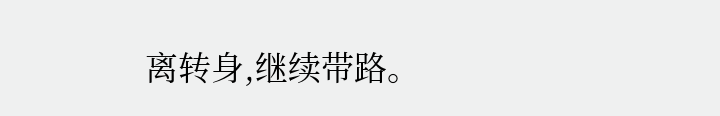离转身,继续带路。